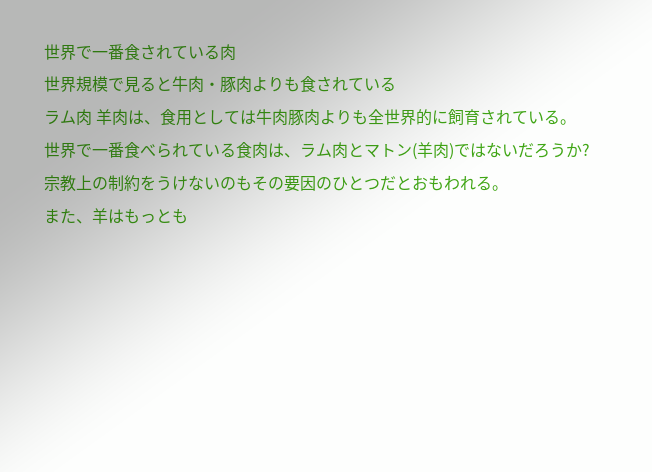世界で一番食されている肉
世界規模で見ると牛肉・豚肉よりも食されている
ラム肉 羊肉は、食用としては牛肉豚肉よりも全世界的に飼育されている。
世界で一番食べられている食肉は、ラム肉とマトン(羊肉)ではないだろうか?
宗教上の制約をうけないのもその要因のひとつだとおもわれる。
また、羊はもっとも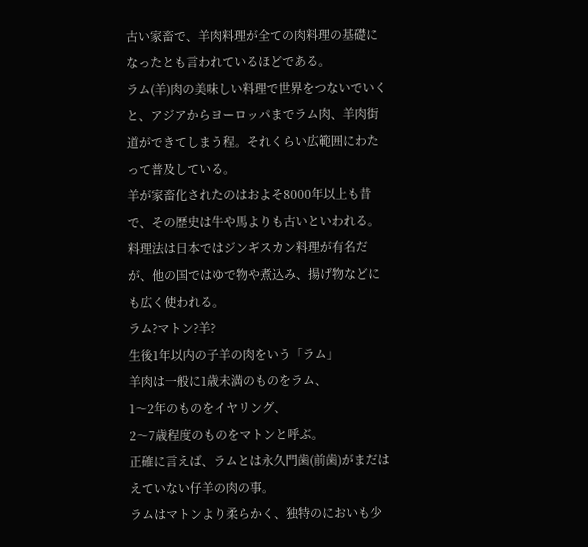古い家畜で、羊肉料理が全ての肉料理の基礎になったとも言われているほどである。
ラム(羊)肉の美味しい料理で世界をつないでいくと、アジアからヨーロッパまでラム肉、羊肉街道ができてしまう程。それくらい広範囲にわたって普及している。
羊が家畜化されたのはおよそ8000年以上も昔で、その歴史は牛や馬よりも古いといわれる。料理法は日本ではジンギスカン料理が有名だが、他の国ではゆで物や煮込み、揚げ物などにも広く使われる。
ラム?マトン?羊?
生後1年以内の子羊の肉をいう「ラム」
羊肉は一般に1歳未満のものをラム、
1〜2年のものをイヤリング、
2〜7歳程度のものをマトンと呼ぶ。
正確に言えば、ラムとは永久門歯(前歯)がまだはえていない仔羊の肉の事。
ラムはマトンより柔らかく、独特のにおいも少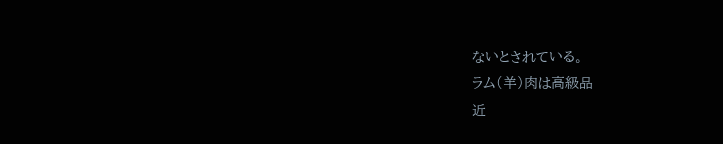ないとされている。
ラム(羊)肉は高級品
近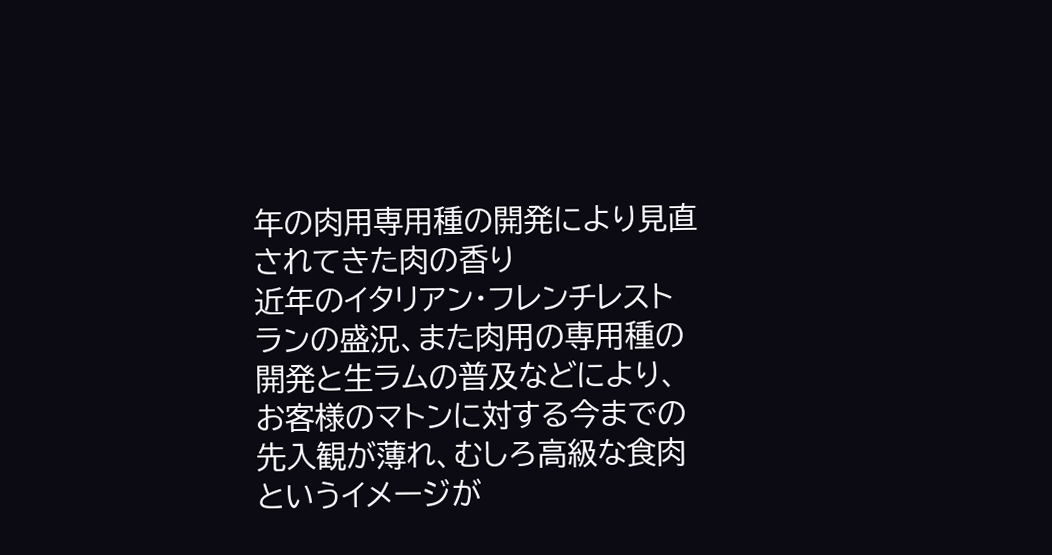年の肉用専用種の開発により見直されてきた肉の香り
近年のイタリアン・フレンチレストランの盛況、また肉用の専用種の開発と生ラムの普及などにより、お客様のマトンに対する今までの先入観が薄れ、むしろ高級な食肉というイメージが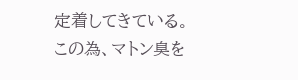定着してきている。
この為、マトン臭を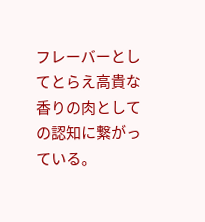フレーバーとしてとらえ高貴な香りの肉としての認知に繋がっている。